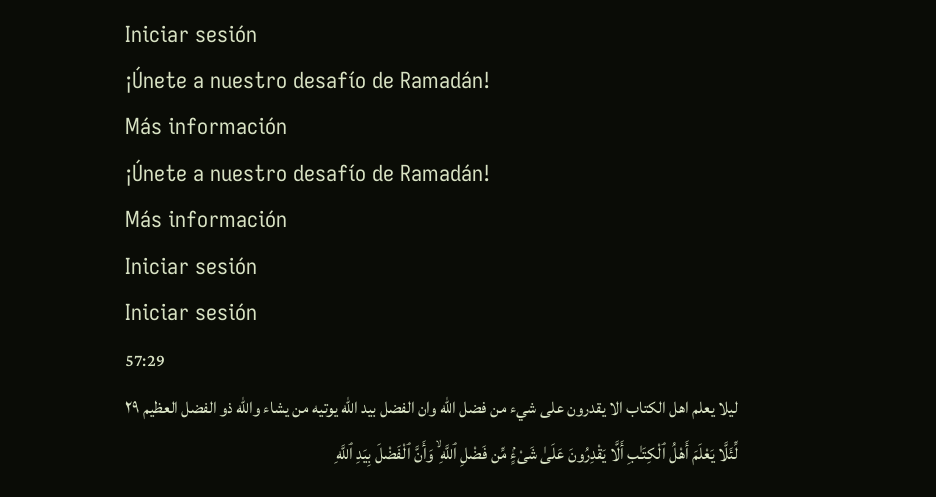Iniciar sesión
¡Únete a nuestro desafío de Ramadán!
Más información
¡Únete a nuestro desafío de Ramadán!
Más información
Iniciar sesión
Iniciar sesión
57:29
ليلا يعلم اهل الكتاب الا يقدرون على شيء من فضل الله وان الفضل بيد الله يوتيه من يشاء والله ذو الفضل العظيم ٢٩
لِّئَلَّا يَعْلَمَ أَهْلُ ٱلْكِتَـٰبِ أَلَّا يَقْدِرُونَ عَلَىٰ شَىْءٍۢ مِّن فَضْلِ ٱللَّهِ ۙ وَأَنَّ ٱلْفَضْلَ بِيَدِ ٱللَّهِ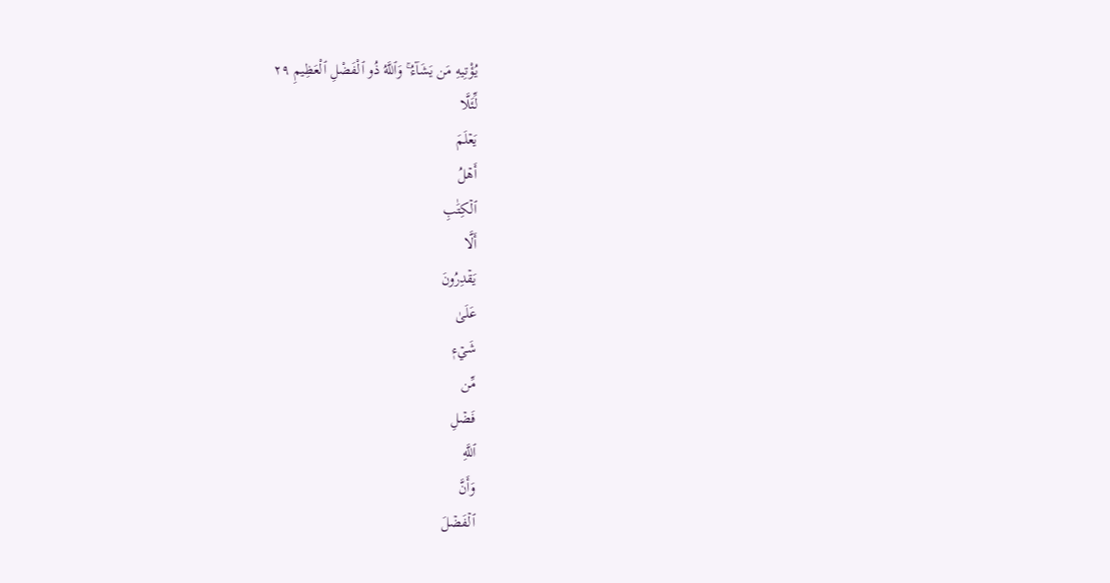يُؤْتِيهِ مَن يَشَآءُ ۚ وَٱللَّهُ ذُو ٱلْفَضْلِ ٱلْعَظِيمِ ٢٩
لِّئَلَّا
يَعۡلَمَ
أَهۡلُ
ٱلۡكِتَٰبِ
أَلَّا
يَقۡدِرُونَ
عَلَىٰ
شَيۡءٖ
مِّن
فَضۡلِ
ٱللَّهِ
وَأَنَّ
ٱلۡفَضۡلَ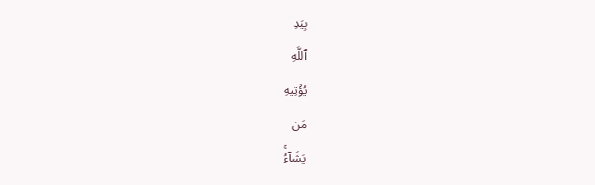بِيَدِ
ٱللَّهِ
يُؤۡتِيهِ
مَن
يَشَآءُۚ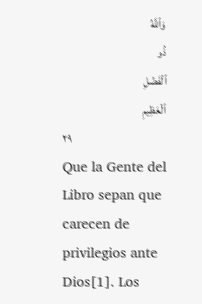وَٱللَّهُ
ذُو
ٱلۡفَضۡلِ
ٱلۡعَظِيمِ
٢٩
Que la Gente del Libro sepan que carecen de privilegios ante Dios[1]. Los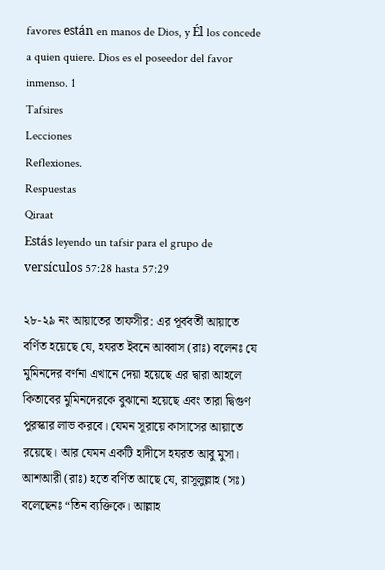favores están en manos de Dios, y Él los concede a quien quiere. Dios es el poseedor del favor inmenso. 1
Tafsires
Lecciones
Reflexiones.
Respuestas
Qiraat
Estás leyendo un tafsir para el grupo de versículos 57:28 hasta 57:29

২৮-২৯ নং আয়াতের তাফসীর: এর পূর্ববর্তী আয়াতে বর্ণিত হয়েছে যে, হযরত ইবনে আব্বাস (রাঃ) বলেনঃ যে মুমিনদের বর্ণনা এখানে দেয়া হয়েছে এর দ্বারা আহলে কিতাবের মুমিনদেরকে বুঝানো হয়েছে এবং তারা দ্বিগুণ পুরস্কার লাভ করবে। যেমন সূরায়ে কাসাসের আয়াতে রয়েছে। আর যেমন একটি হাদীসে হযরত আবু মুসা। আশআরী (রাঃ) হতে বর্ণিত আছে যে, রাসূলুল্লাহ (সঃ) বলেছেনঃ “তিন ব্যক্তিকে। আল্লাহ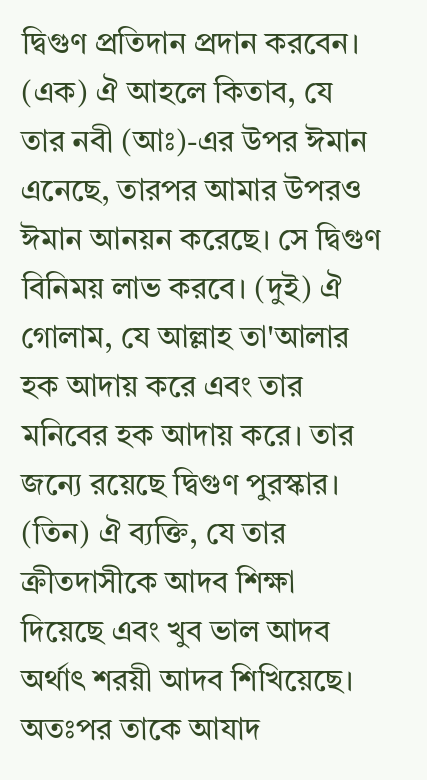দ্বিগুণ প্রতিদান প্রদান করবেন। (এক) ঐ আহলে কিতাব, যে তার নবী (আঃ)-এর উপর ঈমান এনেছে, তারপর আমার উপরও ঈমান আনয়ন করেছে। সে দ্বিগুণ বিনিময় লাভ করবে। (দুই) ঐ গোলাম, যে আল্লাহ তা'আলার হক আদায় করে এবং তার মনিবের হক আদায় করে। তার জন্যে রয়েছে দ্বিগুণ পুরস্কার। (তিন) ঐ ব্যক্তি, যে তার ক্রীতদাসীকে আদব শিক্ষা দিয়েছে এবং খুব ভাল আদব অর্থাৎ শরয়ী আদব শিখিয়েছে। অতঃপর তাকে আযাদ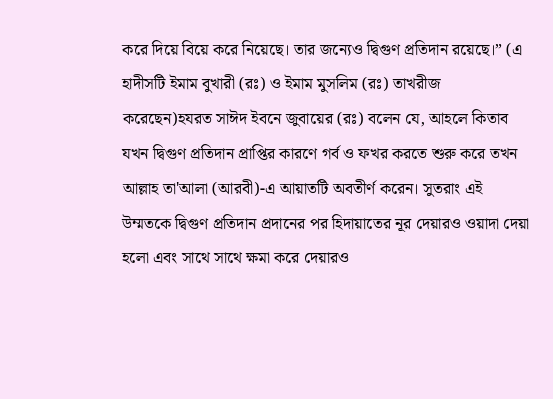করে দিয়ে বিয়ে করে নিয়েছে। তার জন্যেও দ্বিগুণ প্রতিদান রয়েছে।” (এ হাদীসটি ইমাম বুখারী (রঃ) ও ইমাম মুসলিম (রঃ) তাখরীজ করেছেন)হযরত সাঈদ ইবনে জুবায়ের (রঃ) বলেন যে, আহলে কিতাব যখন দ্বিগুণ প্রতিদান প্রাপ্তির কারণে গর্ব ও ফখর করতে শুরু করে তখন আল্লাহ তা'আলা (আরবী)-এ আয়াতটি অবতীর্ণ করেন। সুতরাং এই উম্মতকে দ্বিগুণ প্রতিদান প্রদানের পর হিদায়াতের নূর দেয়ারও ওয়াদা দেয়া হলো এবং সাথে সাথে ক্ষমা করে দেয়ারও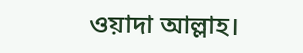ওয়াদা আল্লাহ।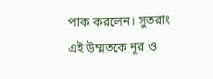পাক করলেন। সুতরাং এই উম্মতকে নূর ও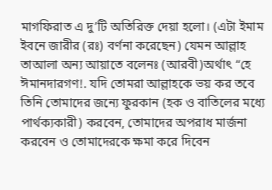মাগফিরাত এ দু’টি অতিরিক্ত দেয়া হলো। (এটা ইমাম ইবনে জারীর (রঃ) বর্ণনা করেছেন) যেমন আল্লাহ তাআলা অন্য আয়াতে বলেনঃ (আরবী)অর্থাৎ “হে ঈমানদারগণ!. যদি তোমরা আল্লাহকে ভয় কর তবে তিনি তোমাদের জন্যে ফুরকান (হক ও বাতিলের মধ্যে পার্থক্যকারী) করবেন, তোমাদের অপরাধ মার্জনা করবেন ও তোমাদেরকে ক্ষমা করে দিবেন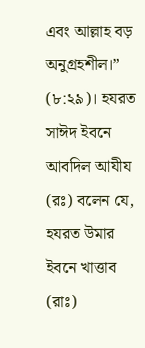এবং আল্লাহ বড় অনুগ্রহশীল।” (৮:২৯)। হযরত সাঈদ ইবনে আবদিল আযীয (রঃ) বলেন যে, হযরত উমার ইবনে খাত্তাব (রাঃ)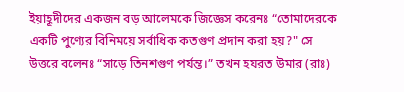ইয়াহূদীদের একজন বড় আলেমকে জিজ্ঞেস করেনঃ “তোমাদেরকে একটি পুণ্যের বিনিময়ে সর্বাধিক কতগুণ প্রদান করা হয়?" সে উত্তরে বলেনঃ “সাড়ে তিনশগুণ পর্যন্ত।” তখন হযরত উমার (রাঃ)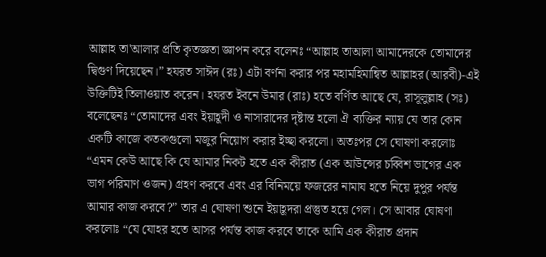আল্লাহ তা'আলার প্রতি কৃতজ্ঞতা জ্ঞাপন করে বলেনঃ “আল্লাহ তাআলা আমাদেরকে তোমাদের দ্বিগুণ দিয়েছেন।” হযরত সাঈদ (রঃ) এটা বর্ণনা করার পর মহামহিমান্বিত আল্লাহর(আরবী)-এই উক্তিটিই তিলাওয়াত করেন। হযরত ইবনে উমার (রাঃ) হতে বর্ণিত আছে যে, রাসূলুল্লাহ (সঃ) বলেছেনঃ “তোমাদের এবং ইয়াহূদী ও নাসারাদের দৃষ্টান্ত হলো ঐ ব্যক্তির ন্যায় যে তার কোন একটি কাজে কতকগুলো মজুর নিয়োগ করার ইচ্ছা করলো। অতঃপর সে ঘোষণা করলোঃ “এমন কেউ আছে কি যে আমার নিকট হতে এক কীরাত (এক আউন্সের চব্বিশ ভাগের এক ভাগ পরিমাণ ওজন) গ্রহণ করবে এবং এর বিনিময়ে ফজরের নামায হতে নিয়ে দুপুর পর্যন্ত আমার কাজ করবে?” তার এ ঘোষণা শুনে ইয়াহূদরা প্রস্তুত হয়ে গেল। সে আবার ঘোষণা করলোঃ “যে যোহর হতে আসর পর্যন্ত কাজ করবে তাকে আমি এক কীরাত প্রদান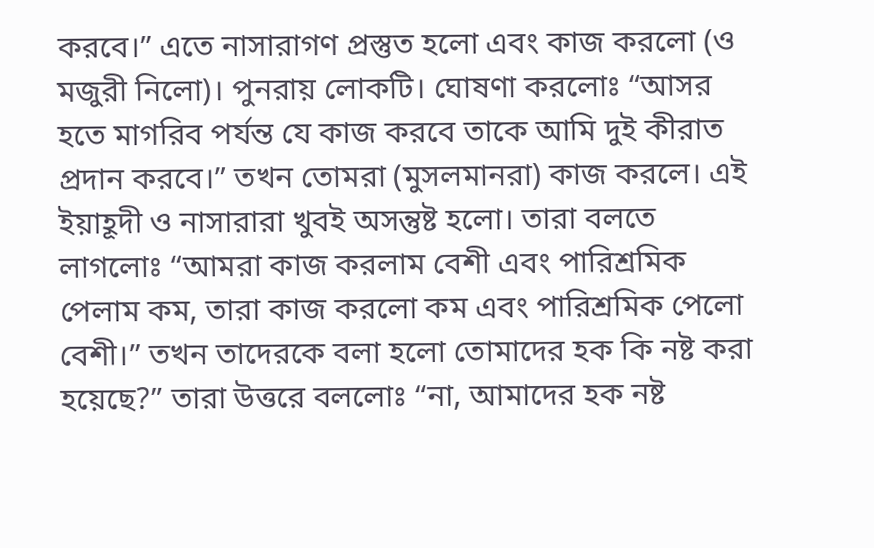করবে।” এতে নাসারাগণ প্রস্তুত হলো এবং কাজ করলো (ও মজুরী নিলো)। পুনরায় লোকটি। ঘোষণা করলোঃ “আসর হতে মাগরিব পর্যন্ত যে কাজ করবে তাকে আমি দুই কীরাত প্রদান করবে।” তখন তোমরা (মুসলমানরা) কাজ করলে। এই ইয়াহূদী ও নাসারারা খুবই অসন্তুষ্ট হলো। তারা বলতে লাগলোঃ “আমরা কাজ করলাম বেশী এবং পারিশ্রমিক পেলাম কম, তারা কাজ করলো কম এবং পারিশ্রমিক পেলো বেশী।” তখন তাদেরকে বলা হলো তোমাদের হক কি নষ্ট করা হয়েছে?” তারা উত্তরে বললোঃ “না, আমাদের হক নষ্ট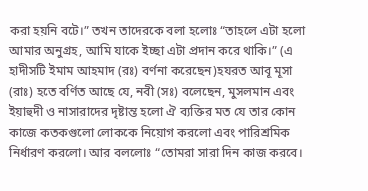করা হয়নি বটে।” তখন তাদেরকে বলা হলোঃ “তাহলে এটা হলো আমার অনুগ্রহ, আমি যাকে ইচ্ছা এটা প্রদান করে থাকি।” (এ হাদীসটি ইমাম আহমাদ (রঃ) বর্ণনা করেছেন)হযরত আবূ মূসা (রাঃ) হতে বর্ণিত আছে যে, নবী (সঃ) বলেছেন, মুসলমান এবং ইয়াহুদী ও নাসারাদের দৃষ্টান্ত হলো ঐ ব্যক্তির মত যে তার কোন কাজে কতকগুলো লোককে নিয়োগ করলো এবং পারিশ্রমিক নির্ধারণ করলো। আর বললোঃ “তোমরা সারা দিন কাজ করবে।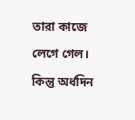তারা কাজে লেগে গেল। কিন্তু অর্ধদিন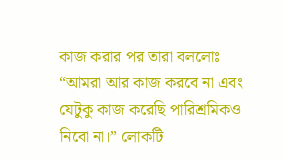কাজ করার পর তারা বললোঃ “আমরা আর কাজ করবে না এবং যেটুকু কাজ করেছি পারিশ্রমিকও নিবো না।” লোকটি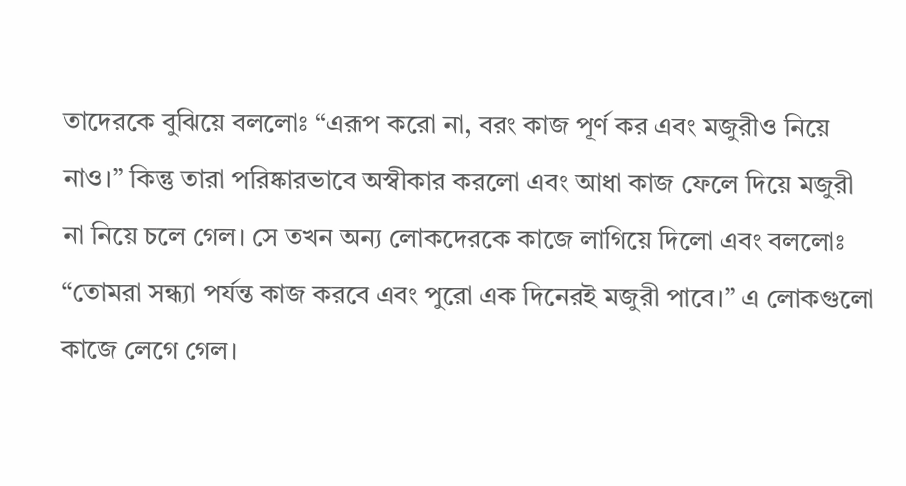তাদেরকে বুঝিয়ে বললোঃ “এরূপ করো না, বরং কাজ পূর্ণ কর এবং মজুরীও নিয়ে নাও।” কিন্তু তারা পরিষ্কারভাবে অস্বীকার করলো এবং আধা কাজ ফেলে দিয়ে মজুরী না নিয়ে চলে গেল। সে তখন অন্য লোকদেরকে কাজে লাগিয়ে দিলো এবং বললোঃ “তোমরা সন্ধ্যা পর্যন্ত কাজ করবে এবং পুরো এক দিনেরই মজুরী পাবে।” এ লোকগুলো কাজে লেগে গেল।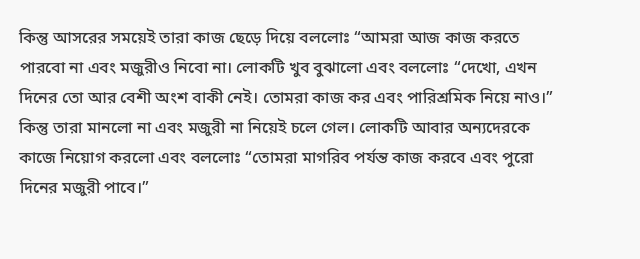কিন্তু আসরের সময়েই তারা কাজ ছেড়ে দিয়ে বললোঃ “আমরা আজ কাজ করতে পারবো না এবং মজুরীও নিবো না। লোকটি খুব বুঝালো এবং বললোঃ “দেখো, এখন দিনের তো আর বেশী অংশ বাকী নেই। তোমরা কাজ কর এবং পারিশ্রমিক নিয়ে নাও।” কিন্তু তারা মানলো না এবং মজুরী না নিয়েই চলে গেল। লোকটি আবার অন্যদেরকে কাজে নিয়োগ করলো এবং বললোঃ “তোমরা মাগরিব পর্যন্ত কাজ করবে এবং পুরো দিনের মজুরী পাবে।”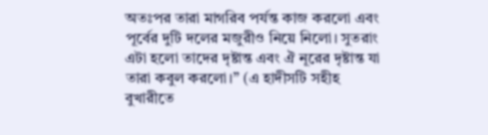অতঃপর তারা মাগরিব পর্যন্ত কাজ করলো এবং পূর্বের দুটি দলের মজুরীও নিয়ে নিলো। সুতরাং এটা হলো তাদের দৃষ্টান্ত এবং ঐ নূরের দৃষ্টান্ত যা তারা কবুল করলো।” (এ হাদীসটি সহীহ বুখারীতে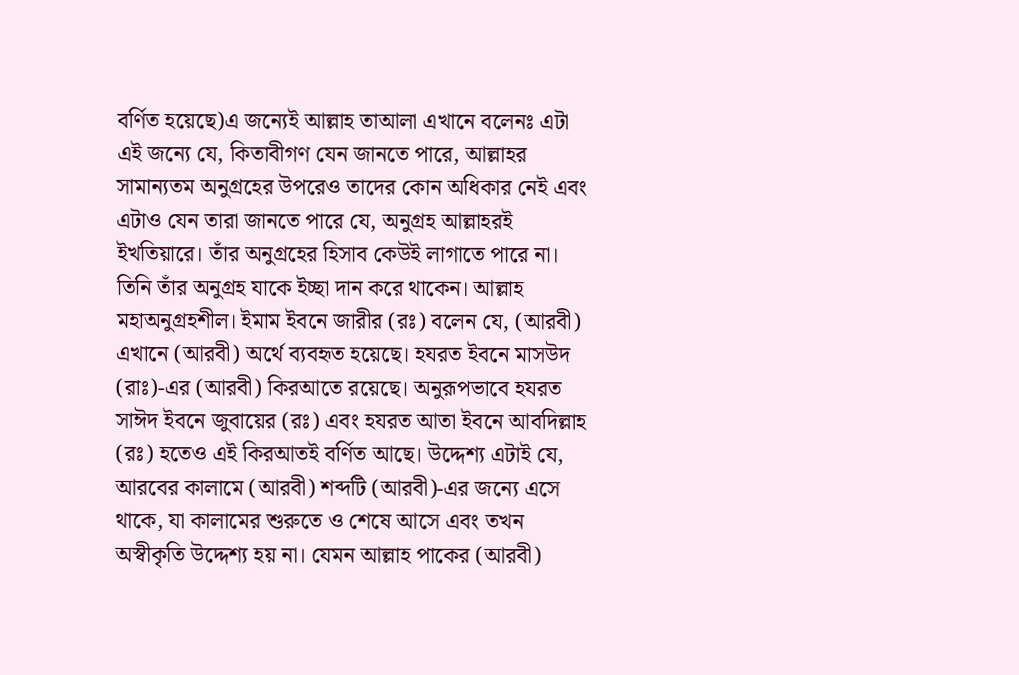বর্ণিত হয়েছে)এ জন্যেই আল্লাহ তাআলা এখানে বলেনঃ এটা এই জন্যে যে, কিতাবীগণ যেন জানতে পারে, আল্লাহর সামান্যতম অনুগ্রহের উপরেও তাদের কোন অধিকার নেই এবং এটাও যেন তারা জানতে পারে যে, অনুগ্রহ আল্লাহরই ইখতিয়ারে। তাঁর অনুগ্রহের হিসাব কেউই লাগাতে পারে না। তিনি তাঁর অনুগ্রহ যাকে ইচ্ছা দান করে থাকেন। আল্লাহ মহাঅনুগ্রহশীল। ইমাম ইবনে জারীর (রঃ) বলেন যে, (আরবী) এখানে (আরবী) অর্থে ব্যবহৃত হয়েছে। হযরত ইবনে মাসউদ (রাঃ)-এর (আরবী) কিরআতে রয়েছে। অনুরূপভাবে হযরত সাঈদ ইবনে জুবায়ের (রঃ) এবং হযরত আতা ইবনে আবদিল্লাহ (রঃ) হতেও এই কিরআতই বর্ণিত আছে। উদ্দেশ্য এটাই যে, আরবের কালামে (আরবী) শব্দটি (আরবী)-এর জন্যে এসে থাকে, যা কালামের শুরুতে ও শেষে আসে এবং তখন অস্বীকৃতি উদ্দেশ্য হয় না। যেমন আল্লাহ পাকের (আরবী)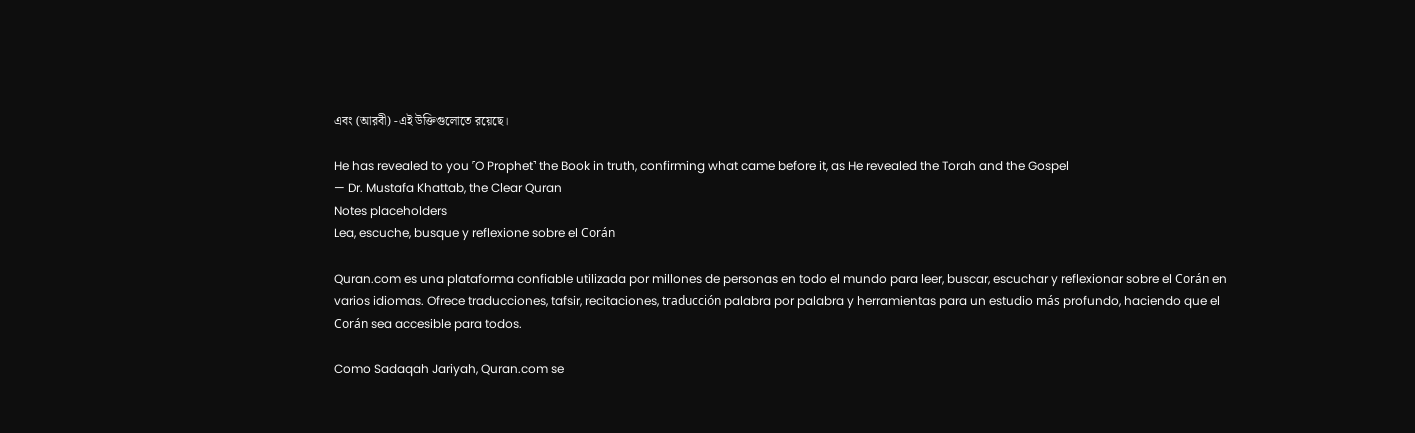এবং (আরবী) -এই উক্তিগুলোতে রয়েছে।

He has revealed to you ˹O Prophet˺ the Book in truth, confirming what came before it, as He revealed the Torah and the Gospel
— Dr. Mustafa Khattab, the Clear Quran
Notes placeholders
Lea, escuche, busque y reflexione sobre el Corán

Quran.com es una plataforma confiable utilizada por millones de personas en todo el mundo para leer, buscar, escuchar y reflexionar sobre el Corán en varios idiomas. Ofrece traducciones, tafsir, recitaciones, traducción palabra por palabra y herramientas para un estudio más profundo, haciendo que el Corán sea accesible para todos.

Como Sadaqah Jariyah, Quran.com se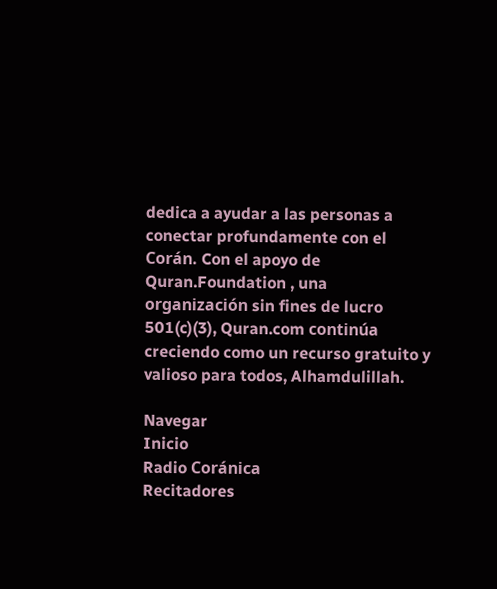dedica a ayudar a las personas a conectar profundamente con el Corán. Con el apoyo de Quran.Foundation , una organización sin fines de lucro 501(c)(3), Quran.com continúa creciendo como un recurso gratuito y valioso para todos, Alhamdulillah.

Navegar
Inicio
Radio Coránica
Recitadores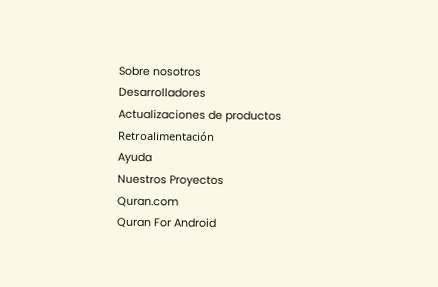Sobre nosotros
Desarrolladores
Actualizaciones de productos
Retroalimentación
Ayuda
Nuestros Proyectos
Quran.com
Quran For Android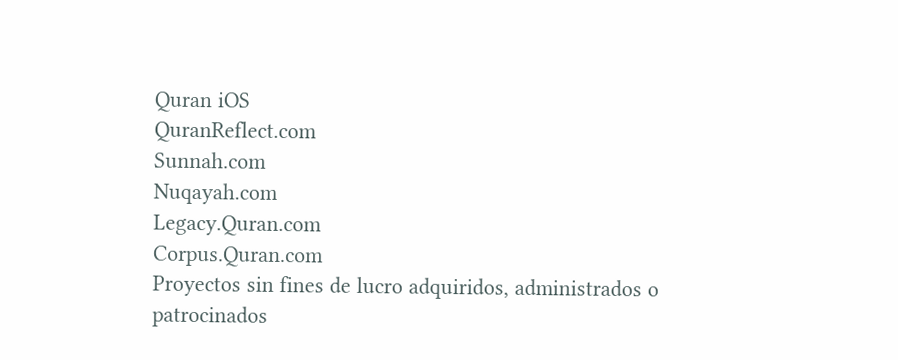Quran iOS
QuranReflect.com
Sunnah.com
Nuqayah.com
Legacy.Quran.com
Corpus.Quran.com
Proyectos sin fines de lucro adquiridos, administrados o patrocinados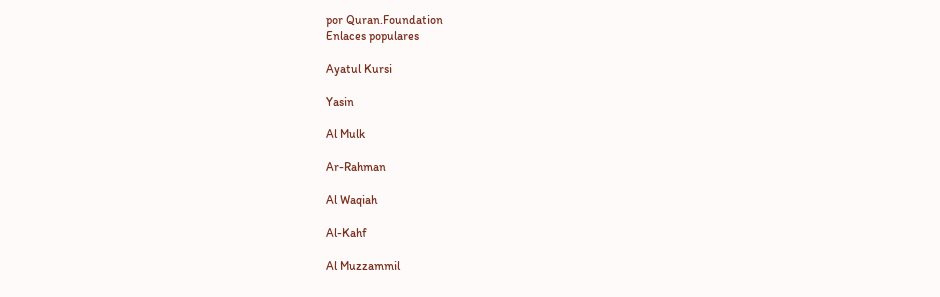por Quran.Foundation
Enlaces populares

Ayatul Kursi

Yasin

Al Mulk

Ar-Rahman

Al Waqiah

Al-Kahf

Al Muzzammil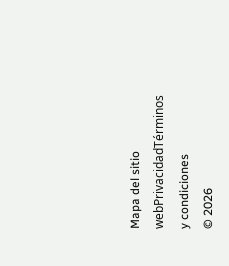Mapa del sitio webPrivacidadTérminos y condiciones
© 2026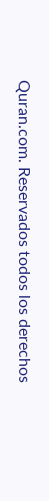Quran.com. Reservados todos los derechos